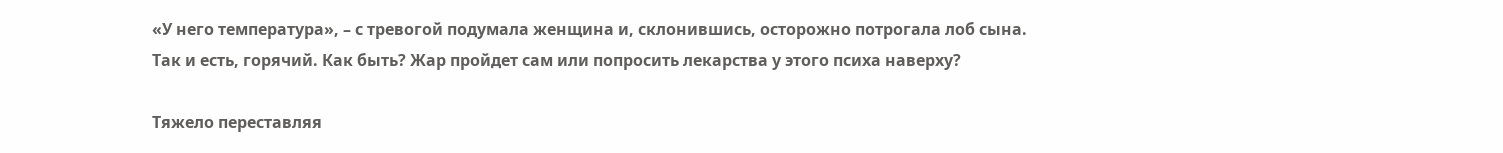«У него температура», – с тревогой подумала женщина и, склонившись, осторожно потрогала лоб сына. Так и есть, горячий. Как быть? Жар пройдет сам или попросить лекарства у этого психа наверху?

Тяжело переставляя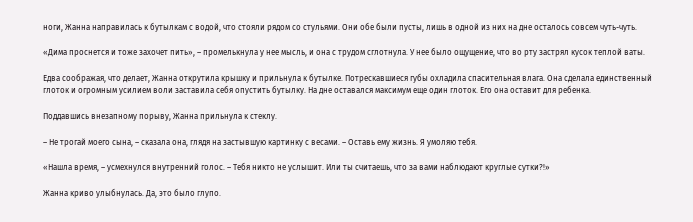ноги, Жанна направилась к бутылкам с водой, что стояли рядом со стульями. Они обе были пусты, лишь в одной из них на дне осталось совсем чуть-чуть.

«Дима проснется и тоже захочет пить», – промелькнула у нее мысль, и она с трудом сглотнула. У нее было ощущение, что во рту застрял кусок теплой ваты.

Едва соображая, что делает, Жанна открутила крышку и прильнула к бутылке. Потрескавшиеся губы охладила спасительная влага. Она сделала единственный глоток и огромным усилием воли заставила себя опустить бутылку. На дне оставался максимум еще один глоток. Его она оставит для ребенка.

Поддавшись внезапному порыву, Жанна прильнула к стеклу.

– Не трогай моего сына, – сказала она, глядя на застывшую картинку с весами. – Оставь ему жизнь. Я умоляю тебя.

«Нашла время, – усмехнулся внутренний голос. – Тебя никто не услышит. Или ты считаешь, что за вами наблюдают круглые сутки?!»

Жанна криво улыбнулась. Да, это было глупо.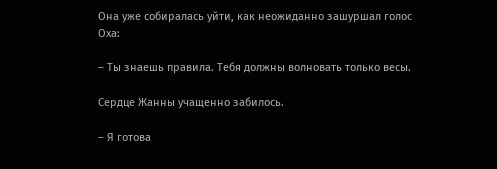Она уже собиралась уйти, как неожиданно зашуршал голос Оха:

– Ты знаешь правила. Тебя должны волновать только весы.

Сердце Жанны учащенно забилось.

– Я готова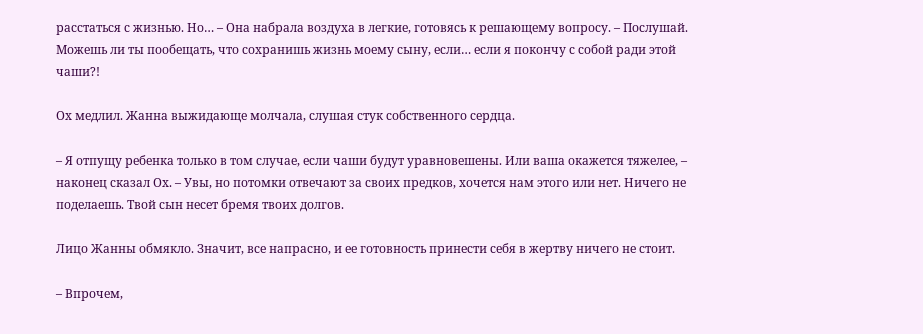расстаться с жизнью. Но… – Она набрала воздуха в легкие, готовясь к решающему вопросу. – Послушай. Можешь ли ты пообещать, что сохранишь жизнь моему сыну, если… если я покончу с собой ради этой чаши?!

Ох медлил. Жанна выжидающе молчала, слушая стук собственного сердца.

– Я отпущу ребенка только в том случае, если чаши будут уравновешены. Или ваша окажется тяжелее, – наконец сказал Ох. – Увы, но потомки отвечают за своих предков, хочется нам этого или нет. Ничего не поделаешь. Твой сын несет бремя твоих долгов.

Лицо Жанны обмякло. Значит, все напрасно, и ее готовность принести себя в жертву ничего не стоит.

– Впрочем,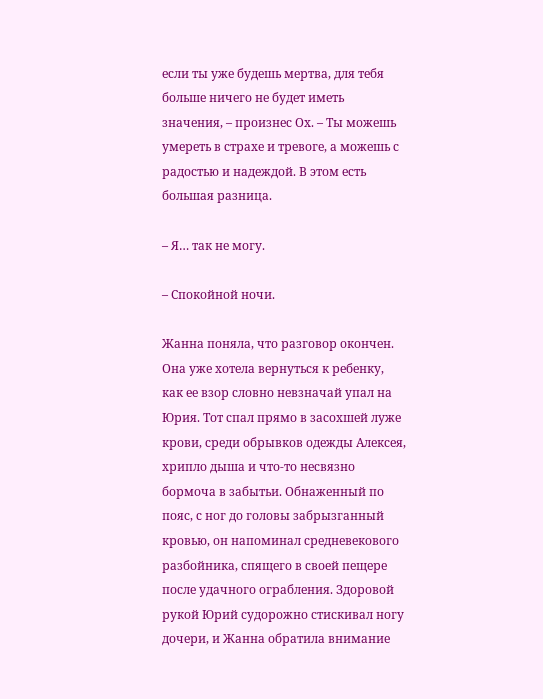если ты уже будешь мертва, для тебя больше ничего не будет иметь значения, – произнес Ох. – Ты можешь умереть в страхе и тревоге, а можешь с радостью и надеждой. В этом есть большая разница.

– Я… так не могу.

– Спокойной ночи.

Жанна поняла, что разговор окончен. Она уже хотела вернуться к ребенку, как ее взор словно невзначай упал на Юрия. Тот спал прямо в засохшей луже крови, среди обрывков одежды Алексея, хрипло дыша и что-то несвязно бормоча в забытьи. Обнаженный по пояс, с ног до головы забрызганный кровью, он напоминал средневекового разбойника, спящего в своей пещере после удачного ограбления. Здоровой рукой Юрий судорожно стискивал ногу дочери, и Жанна обратила внимание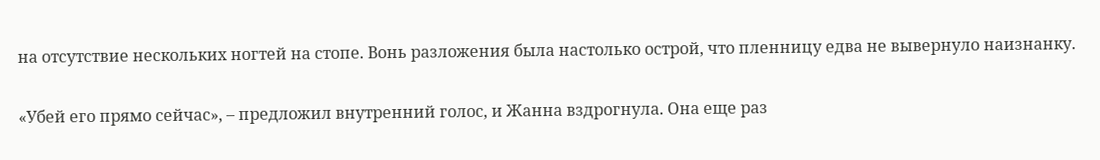на отсутствие нескольких ногтей на стопе. Вонь разложения была настолько острой, что пленницу едва не вывернуло наизнанку.

«Убей его прямо сейчас», – предложил внутренний голос, и Жанна вздрогнула. Она еще раз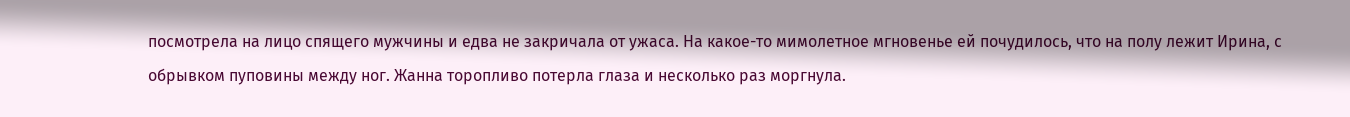посмотрела на лицо спящего мужчины и едва не закричала от ужаса. На какое-то мимолетное мгновенье ей почудилось, что на полу лежит Ирина, с обрывком пуповины между ног. Жанна торопливо потерла глаза и несколько раз моргнула.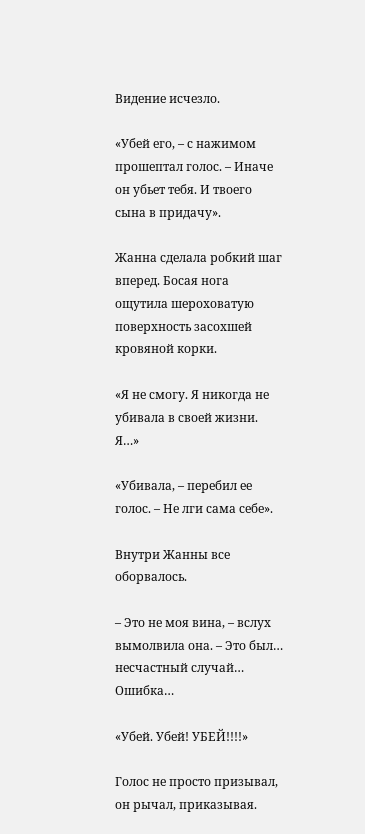Видение исчезло.

«Убей его, – с нажимом прошептал голос. – Иначе он убьет тебя. И твоего сына в придачу».

Жанна сделала робкий шаг вперед. Босая нога ощутила шероховатую поверхность засохшей кровяной корки.

«Я не смогу. Я никогда не убивала в своей жизни. Я…»

«Убивала, – перебил ее голос. – Не лги сама себе».

Внутри Жанны все оборвалось.

– Это не моя вина, – вслух вымолвила она. – Это был… несчастный случай… Ошибка…

«Убей. Убей! УБЕЙ!!!!»

Голос не просто призывал, он рычал, приказывая.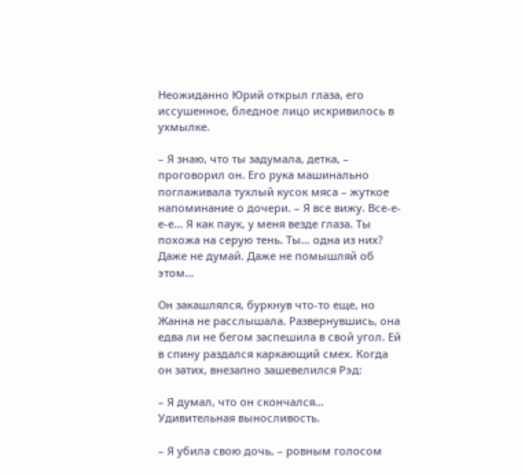Неожиданно Юрий открыл глаза, его иссушенное, бледное лицо искривилось в ухмылке.

– Я знаю, что ты задумала, детка, – проговорил он. Его рука машинально поглаживала тухлый кусок мяса – жуткое напоминание о дочери. – Я все вижу. Все-е-е-е… Я как паук, у меня везде глаза. Ты похожа на серую тень. Ты… одна из них? Даже не думай. Даже не помышляй об этом…

Он закашлялся, буркнув что-то еще, но Жанна не расслышала. Развернувшись, она едва ли не бегом заспешила в свой угол. Ей в спину раздался каркающий смех. Когда он затих, внезапно зашевелился Рэд:

– Я думал, что он скончался… Удивительная выносливость.

– Я убила свою дочь, – ровным голосом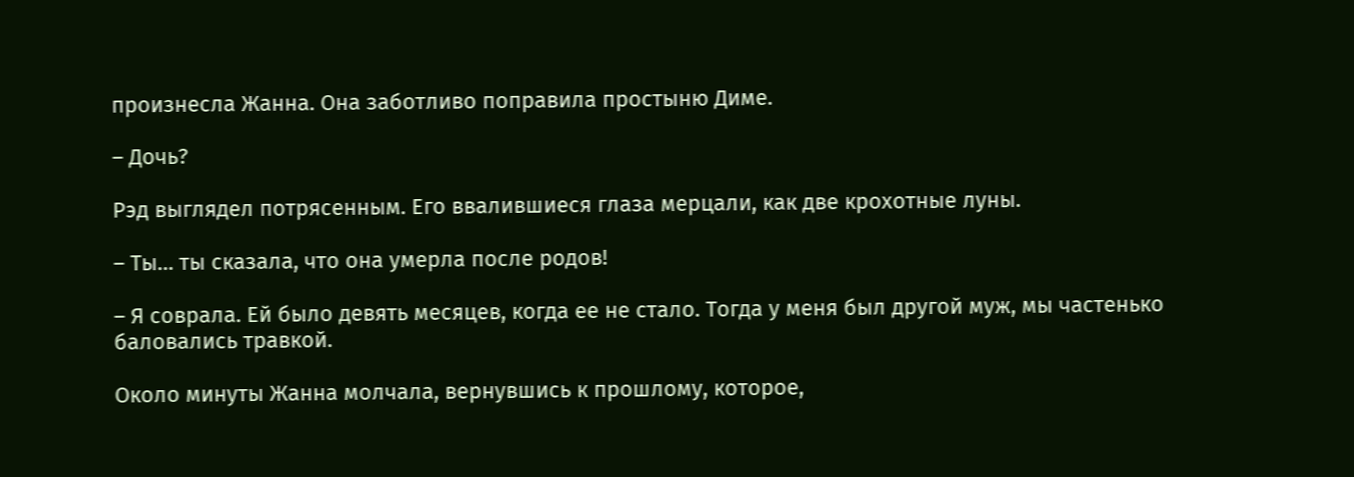произнесла Жанна. Она заботливо поправила простыню Диме.

– Дочь?

Рэд выглядел потрясенным. Его ввалившиеся глаза мерцали, как две крохотные луны.

– Ты… ты сказала, что она умерла после родов!

– Я соврала. Ей было девять месяцев, когда ее не стало. Тогда у меня был другой муж, мы частенько баловались травкой.

Около минуты Жанна молчала, вернувшись к прошлому, которое,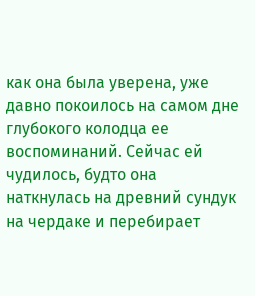как она была уверена, уже давно покоилось на самом дне глубокого колодца ее воспоминаний. Сейчас ей чудилось, будто она наткнулась на древний сундук на чердаке и перебирает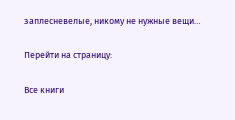заплесневелые, никому не нужные вещи…

Перейти на страницу:

Все книги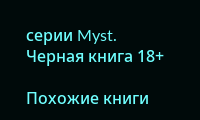серии Myst. Черная книга 18+

Похожие книги